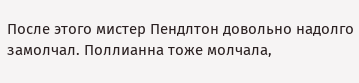После этого мистер Пендлтон довольно надолго замолчал. Поллианна тоже молчала,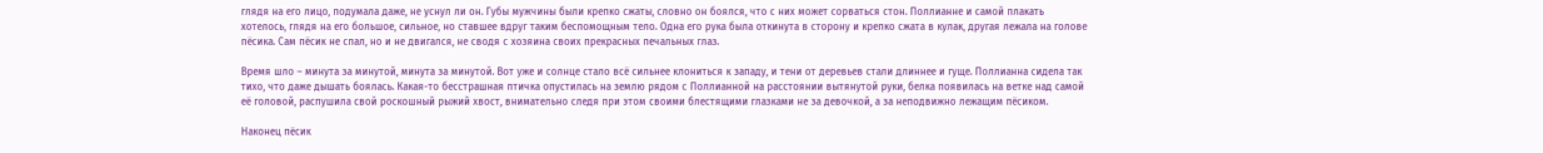глядя на его лицо, подумала даже, не уснул ли он. Губы мужчины были крепко сжаты, словно он боялся, что с них может сорваться стон. Поллианне и самой плакать хотелось, глядя на его большое, сильное, но ставшее вдруг таким беспомощным тело. Одна его рука была откинута в сторону и крепко сжата в кулак, другая лежала на голове пёсика. Сам пёсик не спал, но и не двигался, не сводя с хозяина своих прекрасных печальных глаз.

Время шло – минута за минутой, минута за минутой. Вот уже и солнце стало всё сильнее клониться к западу, и тени от деревьев стали длиннее и гуще. Поллианна сидела так тихо, что даже дышать боялась. Какая-то бесстрашная птичка опустилась на землю рядом с Поллианной на расстоянии вытянутой руки, белка появилась на ветке над самой её головой, распушила свой роскошный рыжий хвост, внимательно следя при этом своими блестящими глазками не за девочкой, а за неподвижно лежащим пёсиком.

Наконец пёсик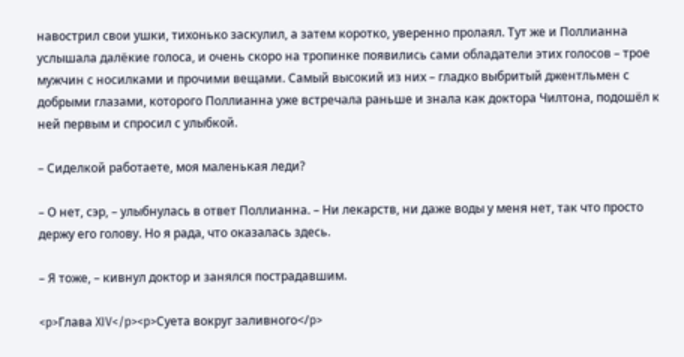навострил свои ушки, тихонько заскулил, а затем коротко, уверенно пролаял. Тут же и Поллианна услышала далёкие голоса, и очень скоро на тропинке появились сами обладатели этих голосов – трое мужчин с носилками и прочими вещами. Самый высокий из них – гладко выбритый джентльмен с добрыми глазами, которого Поллианна уже встречала раньше и знала как доктора Чилтона, подошёл к ней первым и спросил с улыбкой.

– Сиделкой работаете, моя маленькая леди?

– О нет, сэр, – улыбнулась в ответ Поллианна. – Ни лекарств, ни даже воды у меня нет, так что просто держу его голову. Но я рада, что оказалась здесь.

– Я тоже, – кивнул доктор и занялся пострадавшим.

<p>Глава XIV</p><p>Суета вокруг заливного</p>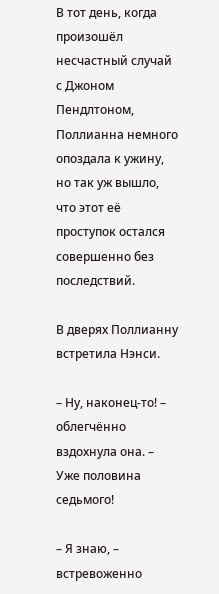В тот день, когда произошёл несчастный случай с Джоном Пендлтоном, Поллианна немного опоздала к ужину, но так уж вышло, что этот её проступок остался совершенно без последствий.

В дверях Поллианну встретила Нэнси.

– Ну, наконец-то! – облегчённо вздохнула она. – Уже половина седьмого!

– Я знаю, – встревоженно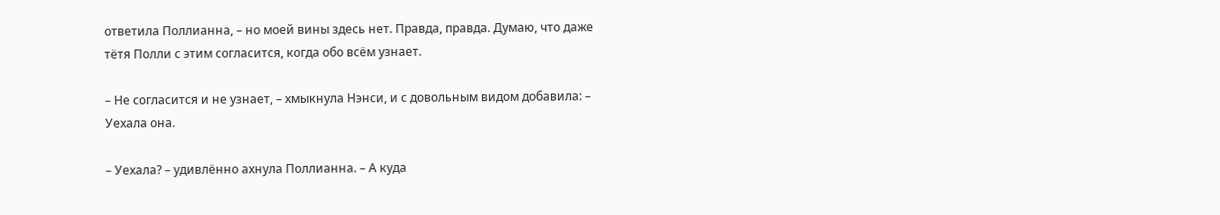ответила Поллианна, – но моей вины здесь нет. Правда, правда. Думаю, что даже тётя Полли с этим согласится, когда обо всём узнает.

– Не согласится и не узнает, – хмыкнула Нэнси, и с довольным видом добавила: – Уехала она.

– Уехала? – удивлённо ахнула Поллианна. – А куда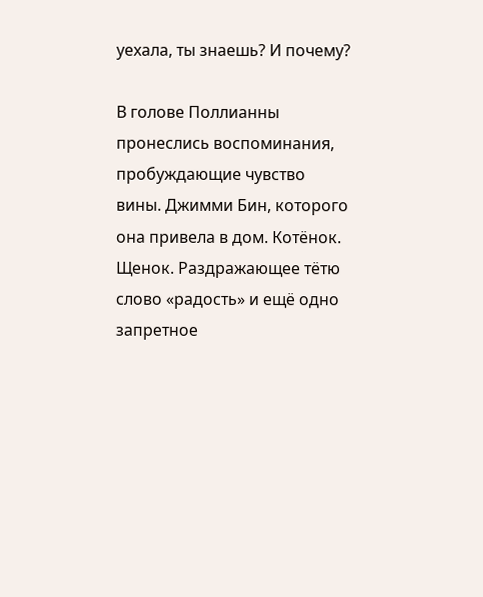уехала, ты знаешь? И почему?

В голове Поллианны пронеслись воспоминания, пробуждающие чувство вины. Джимми Бин, которого она привела в дом. Котёнок. Щенок. Раздражающее тётю слово «радость» и ещё одно запретное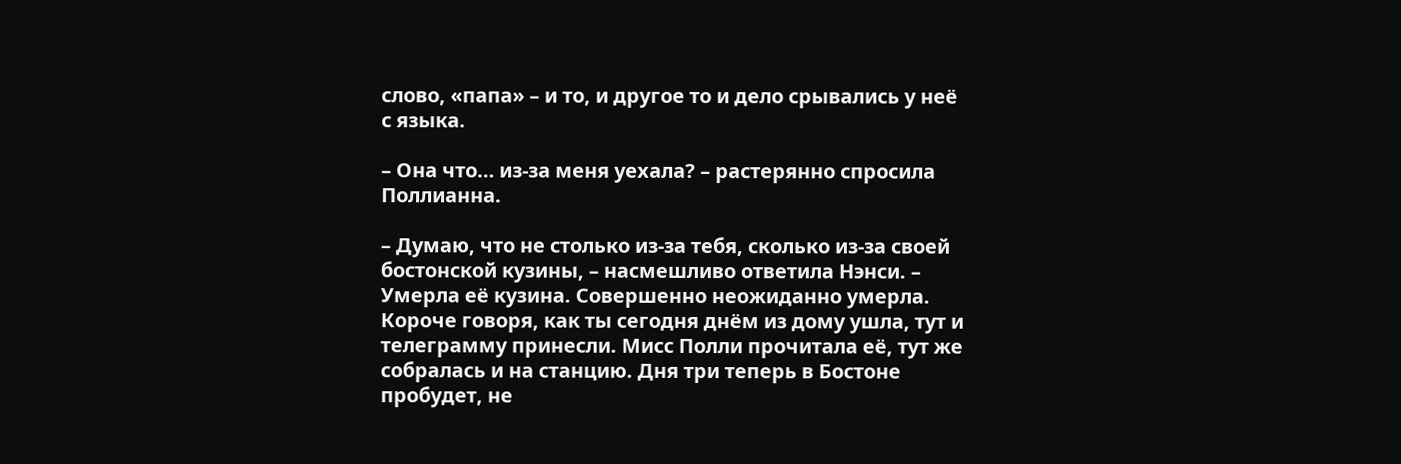слово, «папа» – и то, и другое то и дело срывались у неё с языка.

– Она что… из-за меня уехала? – растерянно спросила Поллианна.

– Думаю, что не столько из-за тебя, сколько из-за своей бостонской кузины, – насмешливо ответила Нэнси. – Умерла её кузина. Совершенно неожиданно умерла. Короче говоря, как ты сегодня днём из дому ушла, тут и телеграмму принесли. Мисс Полли прочитала её, тут же собралась и на станцию. Дня три теперь в Бостоне пробудет, не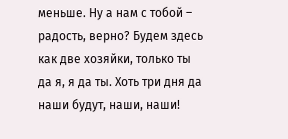меньше. Ну а нам с тобой – радость, верно? Будем здесь как две хозяйки, только ты да я, я да ты. Хоть три дня да наши будут, наши, наши!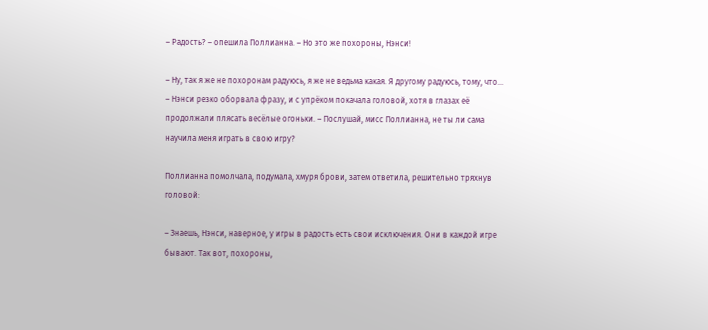– Радость? – опешила Поллианна. – Но это же похороны, Нэнси!

– Ну, так я же не похоронам радуюсь, я же не ведьма какая. Я другому радуюсь, тому, что… – Нэнси резко оборвала фразу, и с упрёком покачала головой, хотя в глазах её продолжали плясать весёлые огоньки. – Послушай, мисс Поллианна, не ты ли сама научила меня играть в свою игру?

Поллианна помолчала, подумала, хмуря брови, затем ответила, решительно тряхнув головой:

– Знаешь, Нэнси, наверное, у игры в радость есть свои исключения. Они в каждой игре бывают. Так вот, похороны,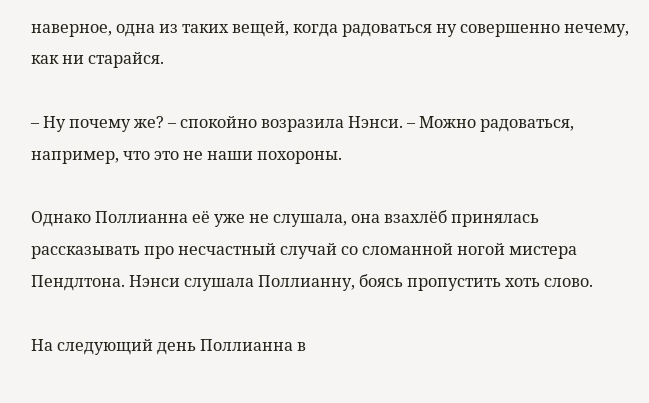наверное, одна из таких вещей, когда радоваться ну совершенно нечему, как ни старайся.

– Ну почему же? – спокойно возразила Нэнси. – Можно радоваться, например, что это не наши похороны.

Однако Поллианна её уже не слушала, она взахлёб принялась рассказывать про несчастный случай со сломанной ногой мистера Пендлтона. Нэнси слушала Поллианну, боясь пропустить хоть слово.

На следующий день Поллианна в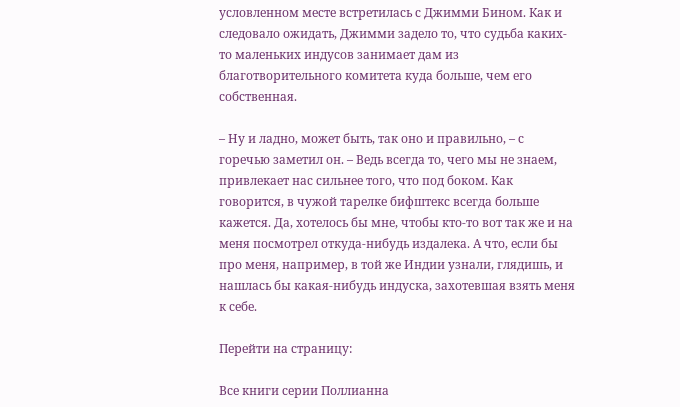условленном месте встретилась с Джимми Бином. Как и следовало ожидать, Джимми задело то, что судьба каких-то маленьких индусов занимает дам из благотворительного комитета куда больше, чем его собственная.

– Ну и ладно, может быть, так оно и правильно, – с горечью заметил он. – Ведь всегда то, чего мы не знаем, привлекает нас сильнее того, что под боком. Как говорится, в чужой тарелке бифштекс всегда больше кажется. Да, хотелось бы мне, чтобы кто-то вот так же и на меня посмотрел откуда-нибудь издалека. А что, если бы про меня, например, в той же Индии узнали, глядишь, и нашлась бы какая-нибудь индуска, захотевшая взять меня к себе.

Перейти на страницу:

Все книги серии Поллианна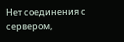Нет соединения с сервером,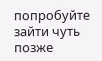попробуйте зайти чуть позже